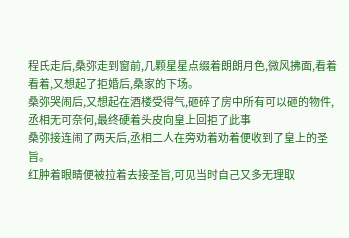程氏走后,桑弥走到窗前,几颗星星点缀着朗朗月色,微风拂面,看着看着,又想起了拒婚后,桑家的下场。
桑弥哭闹后,又想起在酒楼受得气,砸碎了房中所有可以砸的物件,丞相无可奈何,最终硬着头皮向皇上回拒了此事
桑弥接连闹了两天后,丞相二人在旁劝着劝着便收到了皇上的圣旨。
红肿着眼睛便被拉着去接圣旨,可见当时自己又多无理取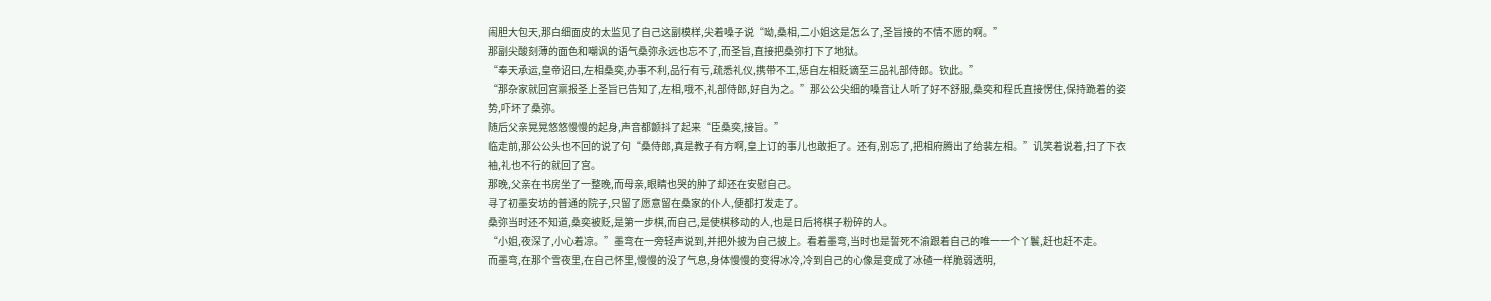闹胆大包天,那白细面皮的太监见了自己这副模样,尖着嗓子说“呦,桑相,二小姐这是怎么了,圣旨接的不情不愿的啊。”
那副尖酸刻薄的面色和嘲讽的语气桑弥永远也忘不了,而圣旨,直接把桑弥打下了地狱。
“奉天承运,皇帝诏曰,左相桑奕,办事不利,品行有亏,疏悉礼仪,携带不工,惩自左相贬谪至三品礼部侍郎。钦此。”
“那杂家就回宫禀报圣上圣旨已告知了,左相,哦不,礼部侍郎,好自为之。”那公公尖细的嗓音让人听了好不舒服,桑奕和程氏直接愣住,保持跪着的姿势,吓坏了桑弥。
随后父亲晃晃悠悠慢慢的起身,声音都颤抖了起来“臣桑奕,接旨。”
临走前,那公公头也不回的说了句“桑侍郎,真是教子有方啊,皇上订的事儿也敢拒了。还有,别忘了,把相府腾出了给裴左相。”讥笑着说着,扫了下衣袖,礼也不行的就回了宫。
那晚,父亲在书房坐了一整晚,而母亲,眼睛也哭的肿了却还在安慰自己。
寻了初墨安坊的普通的院子,只留了愿意留在桑家的仆人,便都打发走了。
桑弥当时还不知道,桑奕被贬,是第一步棋,而自己,是使棋移动的人,也是日后将棋子粉碎的人。
“小姐,夜深了,小心着凉。”墨弯在一旁轻声说到,并把外披为自己披上。看着墨弯,当时也是誓死不渝跟着自己的唯一一个丫鬟,赶也赶不走。
而墨弯,在那个雪夜里,在自己怀里,慢慢的没了气息,身体慢慢的变得冰冷,冷到自己的心像是变成了冰碴一样脆弱透明,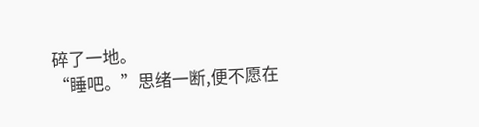碎了一地。
“睡吧。”思绪一断,便不愿在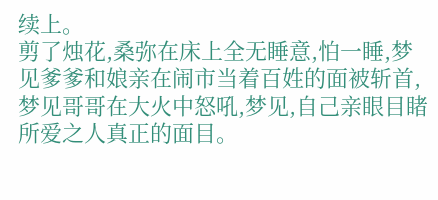续上。
剪了烛花,桑弥在床上全无睡意,怕一睡,梦见爹爹和娘亲在闹市当着百姓的面被斩首,梦见哥哥在大火中怒吼,梦见,自己亲眼目睹所爱之人真正的面目。